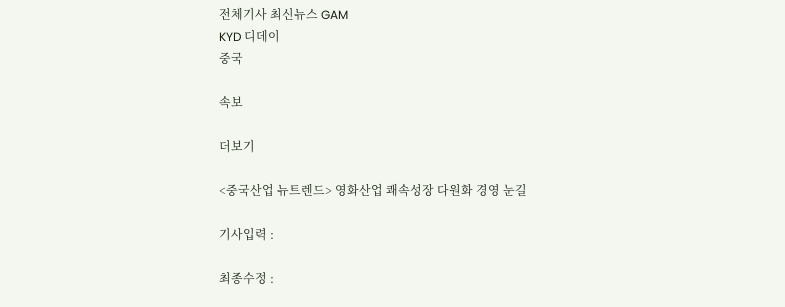전체기사 최신뉴스 GAM
KYD 디데이
중국

속보

더보기

<중국산업 뉴트렌드> 영화산업 쾌속성장 다원화 경영 눈길

기사입력 :

최종수정 :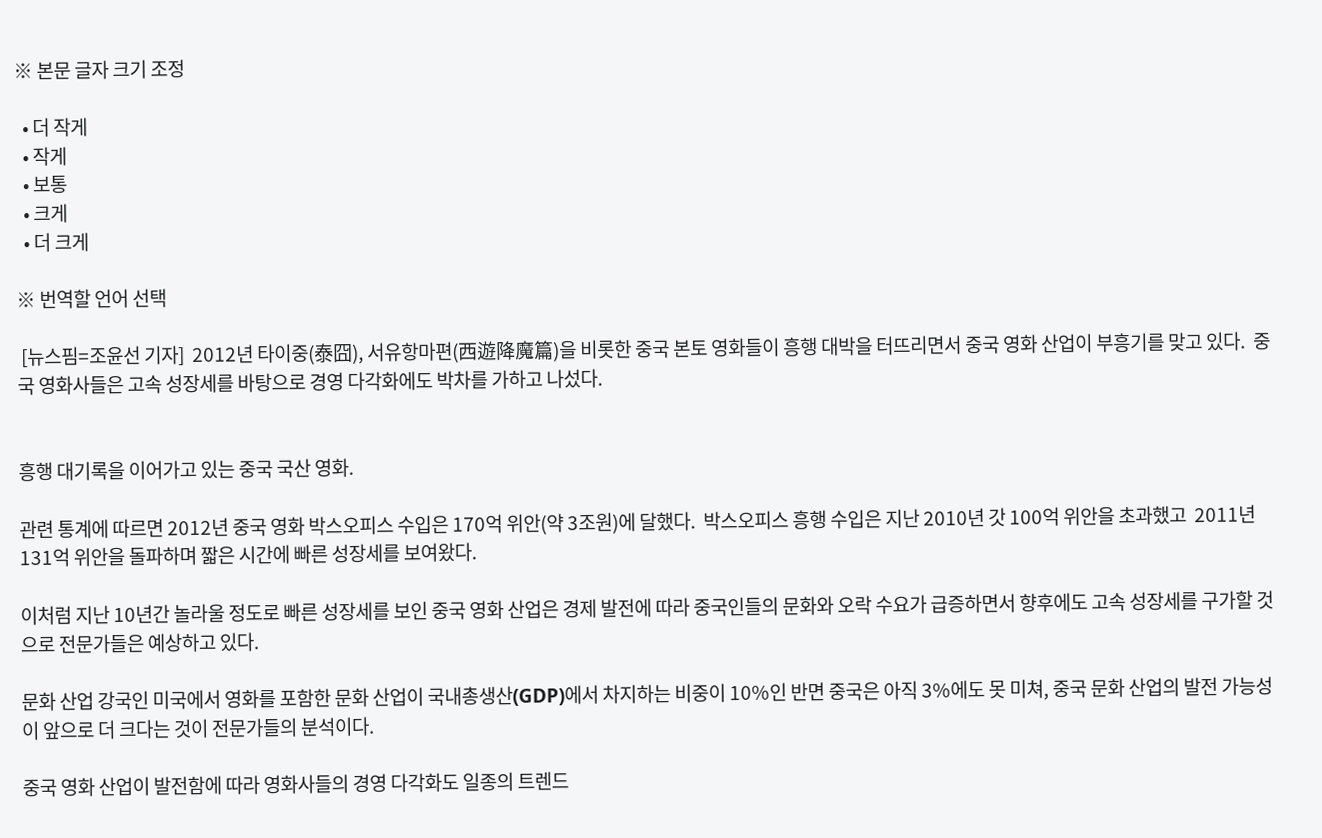※ 본문 글자 크기 조정

  • 더 작게
  • 작게
  • 보통
  • 크게
  • 더 크게

※ 번역할 언어 선택

 [뉴스핌=조윤선 기자]  2012년 타이중(泰囧), 서유항마편(西遊降魔篇)을 비롯한 중국 본토 영화들이 흥행 대박을 터뜨리면서 중국 영화 산업이 부흥기를 맞고 있다.  중국 영화사들은 고속 성장세를 바탕으로 경영 다각화에도 박차를 가하고 나섰다.


흥행 대기록을 이어가고 있는 중국 국산 영화.

관련 통계에 따르면 2012년 중국 영화 박스오피스 수입은 170억 위안(약 3조원)에 달했다.  박스오피스 흥행 수입은 지난 2010년 갓 100억 위안을 초과했고  2011년 131억 위안을 돌파하며 짧은 시간에 빠른 성장세를 보여왔다.

이처럼 지난 10년간 놀라울 정도로 빠른 성장세를 보인 중국 영화 산업은 경제 발전에 따라 중국인들의 문화와 오락 수요가 급증하면서 향후에도 고속 성장세를 구가할 것으로 전문가들은 예상하고 있다.

문화 산업 강국인 미국에서 영화를 포함한 문화 산업이 국내총생산(GDP)에서 차지하는 비중이 10%인 반면 중국은 아직 3%에도 못 미쳐, 중국 문화 산업의 발전 가능성이 앞으로 더 크다는 것이 전문가들의 분석이다.

중국 영화 산업이 발전함에 따라 영화사들의 경영 다각화도 일종의 트렌드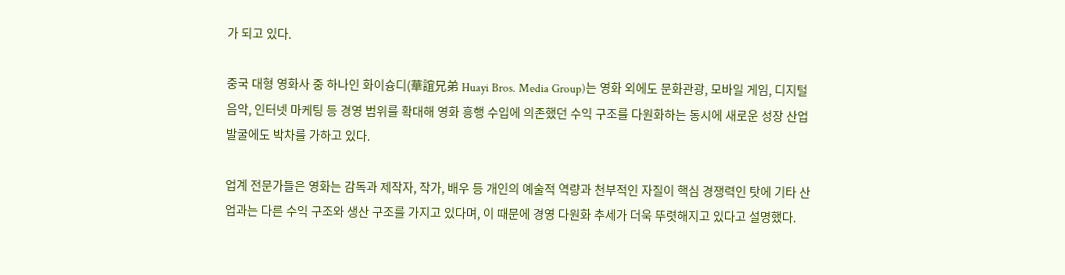가 되고 있다.

중국 대형 영화사 중 하나인 화이슝디(華誼兄弟 Huayi Bros. Media Group)는 영화 외에도 문화관광, 모바일 게임, 디지털 음악, 인터넷 마케팅 등 경영 범위를 확대해 영화 흥행 수입에 의존했던 수익 구조를 다원화하는 동시에 새로운 성장 산업 발굴에도 박차를 가하고 있다.

업계 전문가들은 영화는 감독과 제작자, 작가, 배우 등 개인의 예술적 역량과 천부적인 자질이 핵심 경쟁력인 탓에 기타 산업과는 다른 수익 구조와 생산 구조를 가지고 있다며, 이 때문에 경영 다원화 추세가 더욱 뚜렷해지고 있다고 설명했다.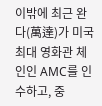이밖에 최근 완다(萬達)가 미국 최대 영화관 체인인 AMC를 인수하고, 중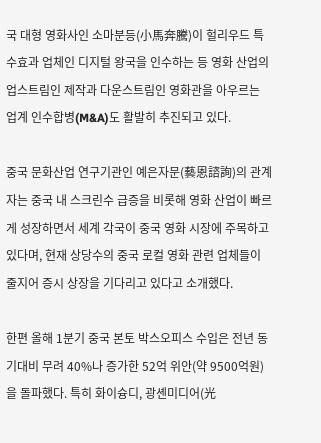국 대형 영화사인 소마분등(小馬奔騰)이 헐리우드 특수효과 업체인 디지털 왕국을 인수하는 등 영화 산업의 업스트림인 제작과 다운스트림인 영화관을 아우르는 업계 인수합병(M&A)도 활발히 추진되고 있다.

중국 문화산업 연구기관인 예은자문(藝恩諮詢)의 관계자는 중국 내 스크린수 급증을 비롯해 영화 산업이 빠르게 성장하면서 세계 각국이 중국 영화 시장에 주목하고 있다며, 현재 상당수의 중국 로컬 영화 관련 업체들이 줄지어 증시 상장을 기다리고 있다고 소개했다.

한편 올해 1분기 중국 본토 박스오피스 수입은 전년 동기대비 무려 40%나 증가한 52억 위안(약 9500억원)을 돌파했다. 특히 화이슝디, 광셴미디어(光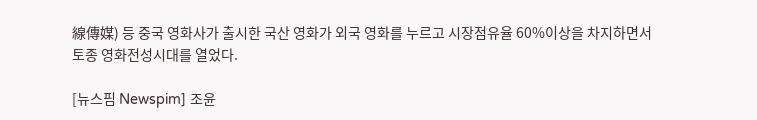線傳媒) 등 중국 영화사가 출시한 국산 영화가 외국 영화를 누르고 시장점유율 60%이상을 차지하면서 토종 영화전성시대를 열었다.

[뉴스핌 Newspim] 조윤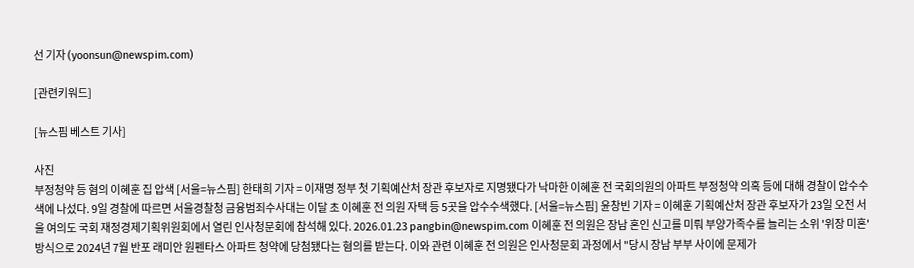선 기자 (yoonsun@newspim.com)

[관련키워드]

[뉴스핌 베스트 기사]

사진
부정청약 등 혐의 이혜훈 집 압색 [서울=뉴스핌] 한태희 기자 = 이재명 정부 첫 기획예산처 장관 후보자로 지명됐다가 낙마한 이혜훈 전 국회의원의 아파트 부정청약 의혹 등에 대해 경찰이 압수수색에 나섰다. 9일 경찰에 따르면 서울경찰청 금융범죄수사대는 이달 초 이혜훈 전 의원 자택 등 5곳을 압수수색했다. [서울=뉴스핌] 윤창빈 기자 = 이혜훈 기획예산처 장관 후보자가 23일 오전 서울 여의도 국회 재정경제기획위원회에서 열린 인사청문회에 참석해 있다. 2026.01.23 pangbin@newspim.com 이혜훈 전 의원은 장남 혼인 신고를 미뤄 부양가족수를 늘리는 소위 '위장 미혼' 방식으로 2024년 7월 반포 래미안 원펜타스 아파트 청약에 당첨됐다는 혐의를 받는다. 이와 관련 이혜훈 전 의원은 인사청문회 과정에서 "당시 장남 부부 사이에 문제가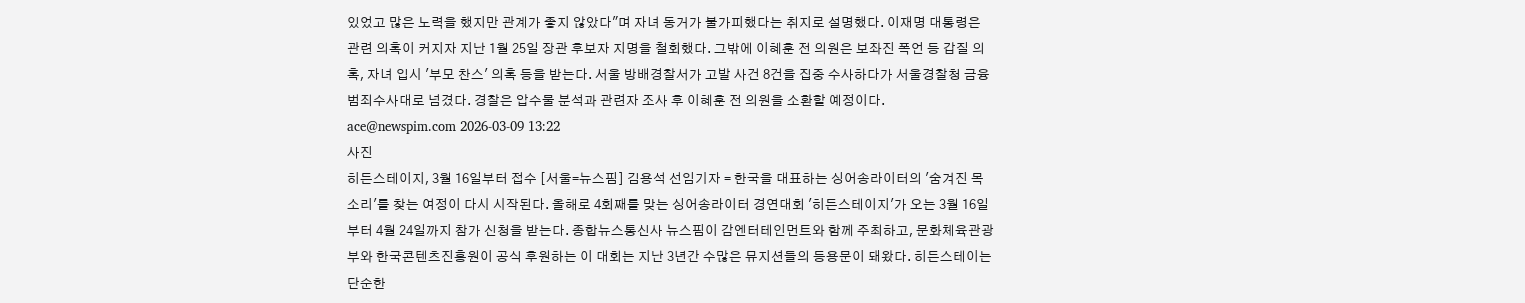있었고 많은 노력을 했지만 관계가 좋지 않았다"며 자녀 동거가 불가피했다는 취지로 설명했다. 이재명 대통령은 관련 의혹이 커지자 지난 1월 25일 장관 후보자 지명을 철회했다. 그밖에 이혜훈 전 의원은 보좌진 폭언 등 갑질 의혹, 자녀 입시 '부모 찬스' 의혹 등을 받는다. 서울 방배경찰서가 고발 사건 8건을 집중 수사하다가 서울경찰청 금융범죄수사대로 넘겼다. 경찰은 압수물 분석과 관련자 조사 후 이혜훈 전 의원을 소환할 예정이다. ace@newspim.com 2026-03-09 13:22
사진
히든스테이지, 3월 16일부터 접수 [서울=뉴스핌] 김용석 선임기자 = 한국을 대표하는 싱어송라이터의 '숨겨진 목소리'를 찾는 여정이 다시 시작된다. 올해로 4회째를 맞는 싱어송라이터 경연대회 '히든스테이지'가 오는 3월 16일부터 4월 24일까지 참가 신청을 받는다. 종합뉴스통신사 뉴스핌이 감엔터테인먼트와 함께 주최하고, 문화체육관광부와 한국콘텐츠진흥원이 공식 후원하는 이 대회는 지난 3년간 수많은 뮤지션들의 등용문이 돼왔다. 히든스테이는 단순한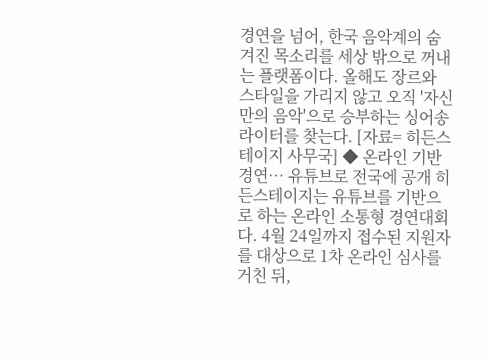경연을 넘어, 한국 음악계의 숨겨진 목소리를 세상 밖으로 꺼내는 플랫폼이다. 올해도 장르와 스타일을 가리지 않고 오직 '자신만의 음악'으로 승부하는 싱어송라이터를 찾는다. [자료= 히든스테이지 사무국] ◆ 온라인 기반 경연… 유튜브로 전국에 공개 히든스테이지는 유튜브를 기반으로 하는 온라인 소통형 경연대회다. 4월 24일까지 접수된 지원자를 대상으로 1차 온라인 심사를 거친 뒤,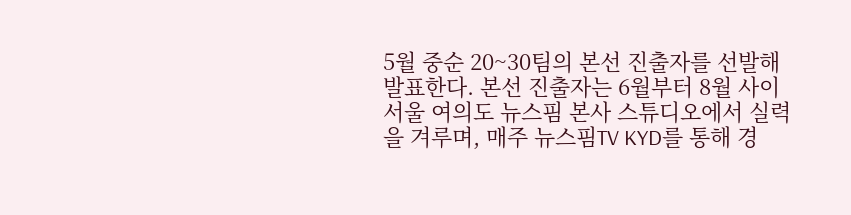5월 중순 20~30팀의 본선 진출자를 선발해 발표한다. 본선 진출자는 6월부터 8월 사이 서울 여의도 뉴스핌 본사 스튜디오에서 실력을 겨루며, 매주 뉴스핌TV KYD를 통해 경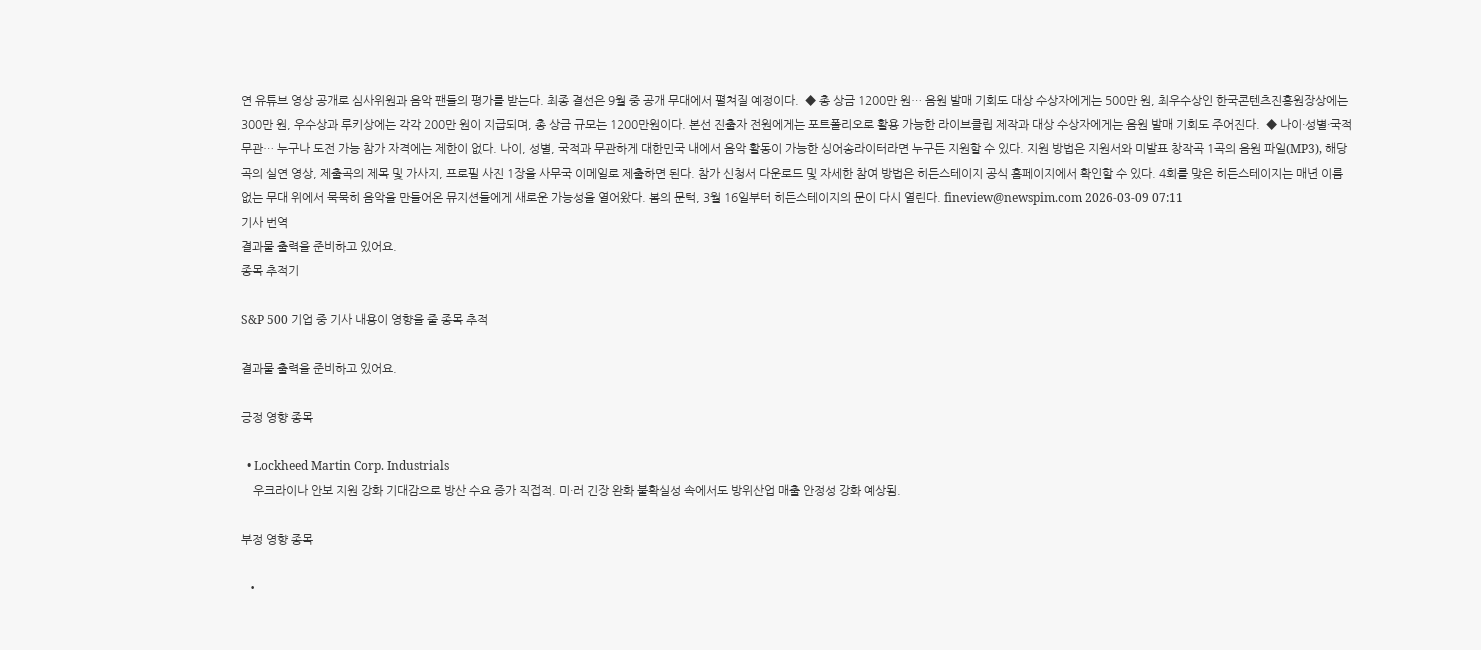연 유튜브 영상 공개로 심사위원과 음악 팬들의 평가를 받는다. 최종 결선은 9월 중 공개 무대에서 펼쳐질 예정이다.  ◆ 총 상금 1200만 원… 음원 발매 기회도 대상 수상자에게는 500만 원, 최우수상인 한국콘텐츠진흥원장상에는 300만 원, 우수상과 루키상에는 각각 200만 원이 지급되며, 총 상금 규모는 1200만원이다. 본선 진출자 전원에게는 포트폴리오로 활용 가능한 라이브클립 제작과 대상 수상자에게는 음원 발매 기회도 주어진다.  ◆ 나이·성별·국적 무관… 누구나 도전 가능 참가 자격에는 제한이 없다. 나이, 성별, 국적과 무관하게 대한민국 내에서 음악 활동이 가능한 싱어송라이터라면 누구든 지원할 수 있다. 지원 방법은 지원서와 미발표 창작곡 1곡의 음원 파일(MP3), 해당 곡의 실연 영상, 제출곡의 제목 및 가사지, 프로필 사진 1장을 사무국 이메일로 제출하면 된다. 참가 신청서 다운로드 및 자세한 참여 방법은 히든스테이지 공식 홈페이지에서 확인할 수 있다. 4회를 맞은 히든스테이지는 매년 이름 없는 무대 위에서 묵묵히 음악을 만들어온 뮤지션들에게 새로운 가능성을 열어왔다. 봄의 문턱, 3월 16일부터 히든스테이지의 문이 다시 열린다. fineview@newspim.com 2026-03-09 07:11
기사 번역
결과물 출력을 준비하고 있어요.
종목 추적기

S&P 500 기업 중 기사 내용이 영향을 줄 종목 추적

결과물 출력을 준비하고 있어요.

긍정 영향 종목

  • Lockheed Martin Corp. Industrials
    우크라이나 안보 지원 강화 기대감으로 방산 수요 증가 직접적. 미·러 긴장 완화 불확실성 속에서도 방위산업 매출 안정성 강화 예상됨.

부정 영향 종목

  •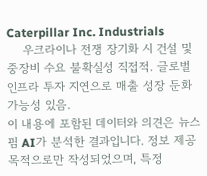Caterpillar Inc. Industrials
    우크라이나 전쟁 장기화 시 건설 및 중장비 수요 불확실성 직접적. 글로벌 인프라 투자 지연으로 매출 성장 둔화 가능성 있음.
이 내용에 포함된 데이터와 의견은 뉴스핌 AI가 분석한 결과입니다. 정보 제공 목적으로만 작성되었으며, 특정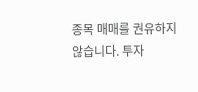종목 매매를 권유하지 않습니다. 투자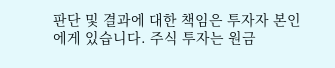판단 및 결과에 대한 책임은 투자자 본인에게 있습니다. 주식 투자는 원금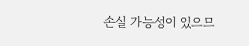손실 가능성이 있으므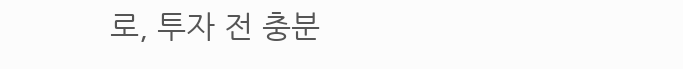로, 투자 전 충분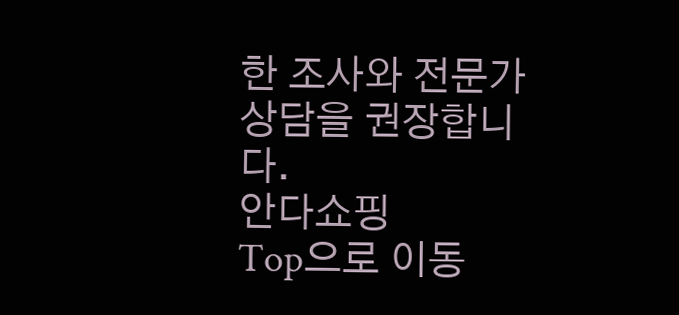한 조사와 전문가 상담을 권장합니다.
안다쇼핑
Top으로 이동